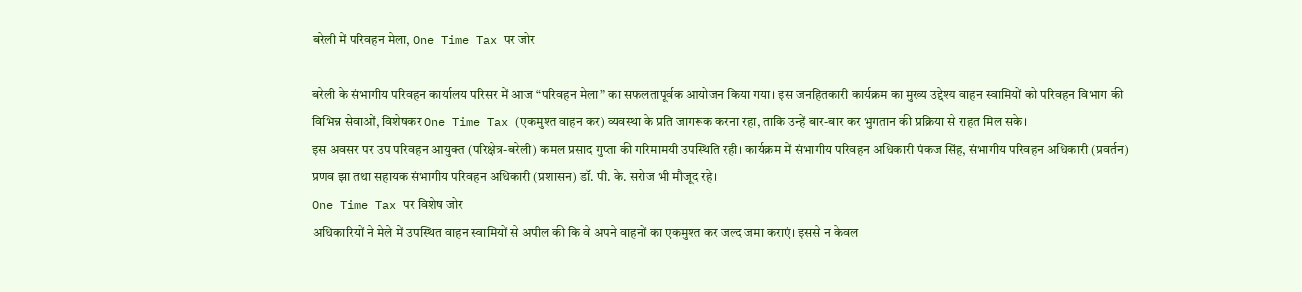बरेली में परिवहन मेला, One Time Tax पर जोर

बरेली के संभागीय परिवहन कार्यालय परिसर में आज “परिवहन मेला” का सफलतापूर्वक आयोजन किया गया। इस जनहितकारी कार्यक्रम का मुख्य उद्देश्य वाहन स्वामियों को परिवहन विभाग की विभिन्न सेवाओं, विशेषकर One Time Tax (एकमुश्त वाहन कर) व्यवस्था के प्रति जागरूक करना रहा, ताकि उन्हें बार-बार कर भुगतान की प्रक्रिया से राहत मिल सके।
इस अवसर पर उप परिवहन आयुक्त (परिक्षेत्र-बरेली) कमल प्रसाद गुप्ता की गरिमामयी उपस्थिति रही। कार्यक्रम में संभागीय परिवहन अधिकारी पंकज सिंह, संभागीय परिवहन अधिकारी (प्रवर्तन) प्रणव झा तथा सहायक संभागीय परिवहन अधिकारी (प्रशासन) डॉ. पी. के. सरोज भी मौजूद रहे।
One Time Tax पर विशेष जोर
अधिकारियों ने मेले में उपस्थित वाहन स्वामियों से अपील की कि वे अपने वाहनों का एकमुश्त कर जल्द जमा कराएं। इससे न केवल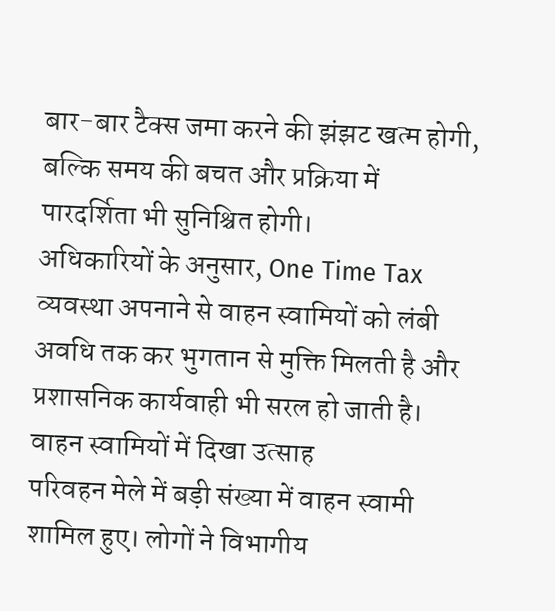बार-बार टैक्स जमा करने की झंझट खत्म होगी, बल्कि समय की बचत और प्रक्रिया में पारदर्शिता भी सुनिश्चित होगी।
अधिकारियों के अनुसार, One Time Tax व्यवस्था अपनाने से वाहन स्वामियों को लंबी अवधि तक कर भुगतान से मुक्ति मिलती है और प्रशासनिक कार्यवाही भी सरल हो जाती है।
वाहन स्वामियों में दिखा उत्साह
परिवहन मेले में बड़ी संख्या में वाहन स्वामी शामिल हुए। लोगों ने विभागीय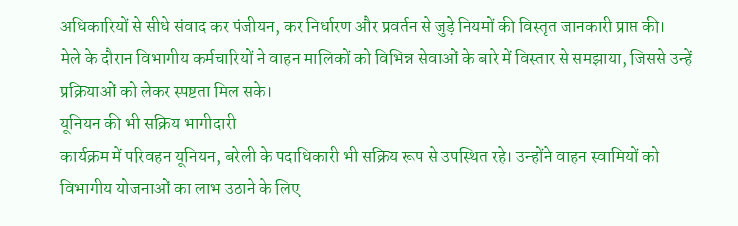अधिकारियों से सीधे संवाद कर पंजीयन, कर निर्धारण और प्रवर्तन से जुड़े नियमों की विस्तृत जानकारी प्राप्त की।
मेले के दौरान विभागीय कर्मचारियों ने वाहन मालिकों को विभिन्न सेवाओं के बारे में विस्तार से समझाया, जिससे उन्हें प्रक्रियाओं को लेकर स्पष्टता मिल सके।
यूनियन की भी सक्रिय भागीदारी
कार्यक्रम में परिवहन यूनियन, बरेली के पदाधिकारी भी सक्रिय रूप से उपस्थित रहे। उन्होंने वाहन स्वामियों को विभागीय योजनाओं का लाभ उठाने के लिए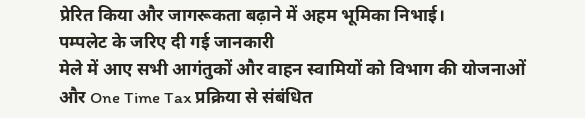प्रेरित किया और जागरूकता बढ़ाने में अहम भूमिका निभाई।
पम्पलेट के जरिए दी गई जानकारी
मेले में आए सभी आगंतुकों और वाहन स्वामियों को विभाग की योजनाओं और One Time Tax प्रक्रिया से संबंधित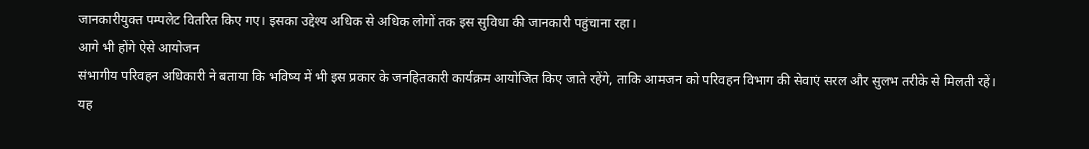जानकारीयुक्त पम्पलेट वितरित किए गए। इसका उद्देश्य अधिक से अधिक लोगों तक इस सुविधा की जानकारी पहुंचाना रहा।
आगे भी होंगे ऐसे आयोजन
संभागीय परिवहन अधिकारी ने बताया कि भविष्य में भी इस प्रकार के जनहितकारी कार्यक्रम आयोजित किए जाते रहेंगे, ताकि आमजन को परिवहन विभाग की सेवाएं सरल और सुलभ तरीके से मिलती रहें।
यह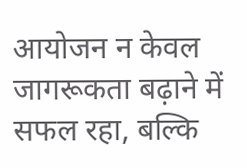आयोजन न केवल जागरूकता बढ़ाने में सफल रहा, बल्कि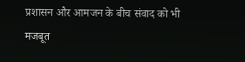प्रशासन और आमजन के बीच संवाद को भी मजबूत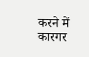करने में कारगर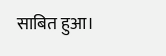साबित हुआ।